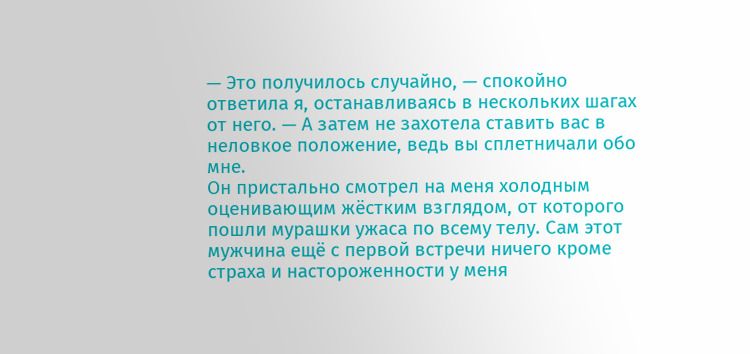— Это получилось случайно, — спокойно ответила я, останавливаясь в нескольких шагах от него. — А затем не захотела ставить вас в неловкое положение, ведь вы сплетничали обо мне.
Он пристально смотрел на меня холодным оценивающим жёстким взглядом, от которого пошли мурашки ужаса по всему телу. Сам этот мужчина ещё с первой встречи ничего кроме страха и настороженности у меня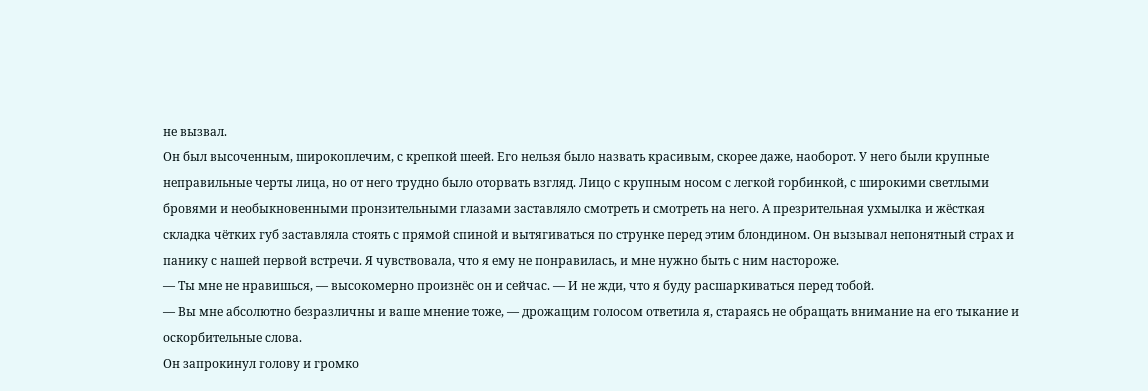не вызвал.
Он был высоченным, широкоплечим, с крепкой шеей. Его нельзя было назвать красивым, скорее даже, наоборот. У него были крупные неправильные черты лица, но от него трудно было оторвать взгляд. Лицо с крупным носом с легкой горбинкой, с широкими светлыми бровями и необыкновенными пронзительными глазами заставляло смотреть и смотреть на него. А презрительная ухмылка и жёсткая складка чётких губ заставляла стоять с прямой спиной и вытягиваться по струнке перед этим блондином. Он вызывал непонятный страх и панику с нашей первой встречи. Я чувствовала, что я ему не понравилась, и мне нужно быть с ним настороже.
— Ты мне не нравишься, — высокомерно произнёс он и сейчас. — И не жди, что я буду расшаркиваться перед тобой.
— Вы мне абсолютно безразличны и ваше мнение тоже, — дрожащим голосом ответила я, стараясь не обращать внимание на его тыкание и оскорбительные слова.
Он запрокинул голову и громко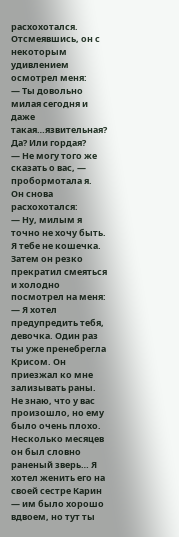расхохотался. Отсмеявшись, он с некоторым удивлением осмотрел меня:
— Ты довольно милая сегодня и даже такая…язвительная? Да? Или гордая?
— Не могу того же сказать о вас, — пробормотала я.
Он снова расхохотался:
— Ну, милым я точно не хочу быть. Я тебе не кошечка.
Затем он резко прекратил смеяться и холодно посмотрел на меня:
— Я хотел предупредить тебя, девочка. Один раз ты уже пренебрегла Крисом. Он приезжал ко мне зализывать раны. Не знаю, что у вас произошло, но ему было очень плохо. Несколько месяцев он был словно раненый зверь… Я хотел женить его на своей сестре Карин — им было хорошо вдвоем, но тут ты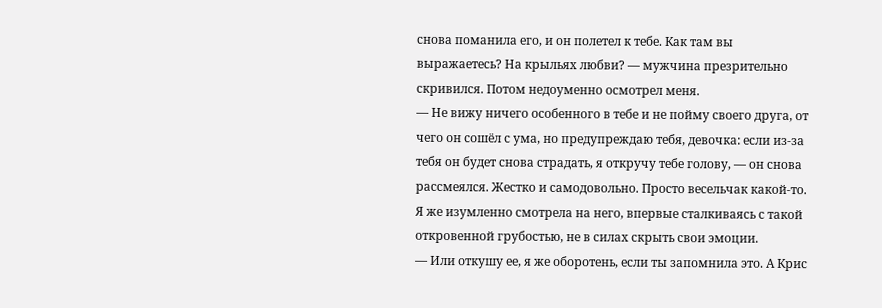снова поманила его, и он полетел к тебе. Как там вы выражаетесь? На крыльях любви? — мужчина презрительно скривился. Потом недоуменно осмотрел меня.
— Не вижу ничего особенного в тебе и не пойму своего друга, от чего он сошёл с ума, но предупреждаю тебя, девочка: если из-за тебя он будет снова страдать, я откручу тебе голову, — он снова рассмеялся. Жестко и самодовольно. Просто весельчак какой-то.
Я же изумленно смотрела на него, впервые сталкиваясь с такой откровенной грубостью, не в силах скрыть свои эмоции.
— Или откушу ее, я же оборотень, если ты запомнила это. А Крис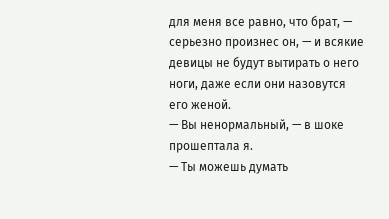для меня все равно, что брат, — серьезно произнес он, — и всякие девицы не будут вытирать о него ноги, даже если они назовутся его женой.
— Вы ненормальный, — в шоке прошептала я.
— Ты можешь думать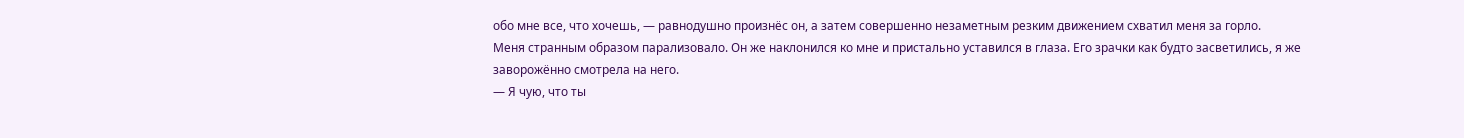обо мне все, что хочешь, — равнодушно произнёс он, а затем совершенно незаметным резким движением схватил меня за горло.
Меня странным образом парализовало. Он же наклонился ко мне и пристально уставился в глаза. Его зрачки как будто засветились, я же заворожённо смотрела на него.
— Я чую, что ты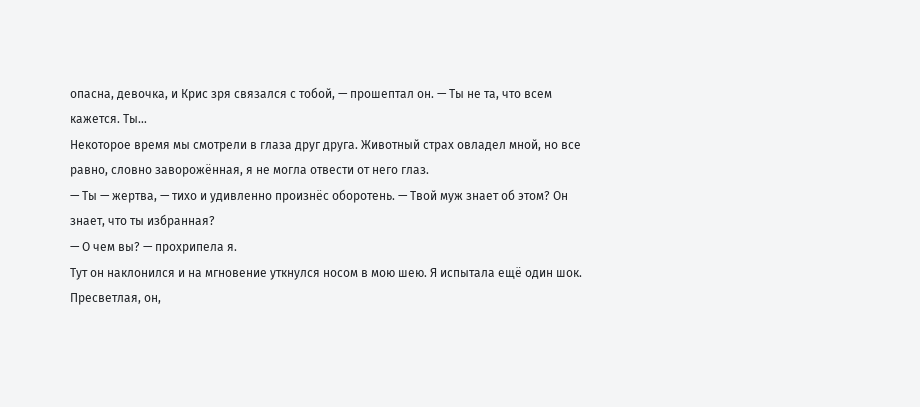опасна, девочка, и Крис зря связался с тобой, — прошептал он. — Ты не та, что всем кажется. Ты…
Некоторое время мы смотрели в глаза друг друга. Животный страх овладел мной, но все равно, словно заворожённая, я не могла отвести от него глаз.
— Ты — жертва, — тихо и удивленно произнёс оборотень. — Твой муж знает об этом? Он знает, что ты избранная?
— О чем вы? — прохрипела я.
Тут он наклонился и на мгновение уткнулся носом в мою шею. Я испытала ещё один шок. Пресветлая, он,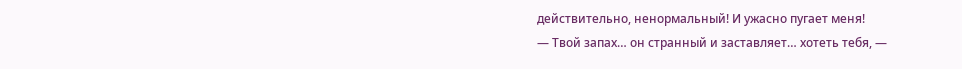действительно, ненормальный! И ужасно пугает меня!
— Твой запах… он странный и заставляет… хотеть тебя, —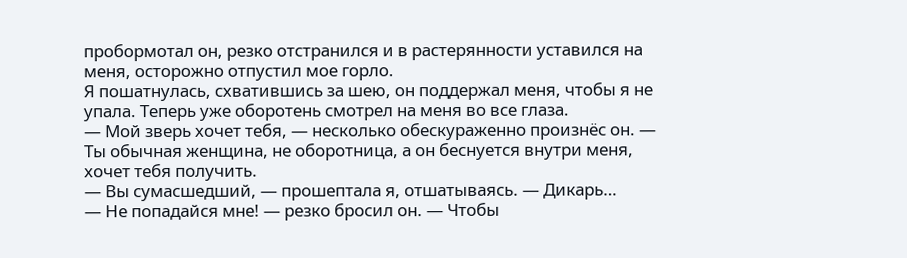пробормотал он, резко отстранился и в растерянности уставился на меня, осторожно отпустил мое горло.
Я пошатнулась, схватившись за шею, он поддержал меня, чтобы я не упала. Теперь уже оборотень смотрел на меня во все глаза.
— Мой зверь хочет тебя, — несколько обескураженно произнёс он. — Ты обычная женщина, не оборотница, а он беснуется внутри меня, хочет тебя получить.
— Вы сумасшедший, — прошептала я, отшатываясь. — Дикарь…
— Не попадайся мне! — резко бросил он. — Чтобы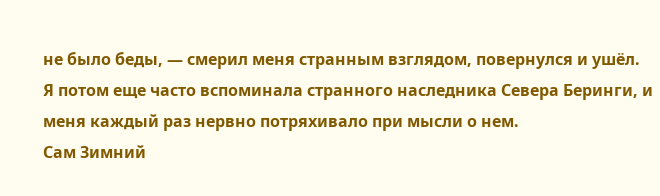не было беды, — смерил меня странным взглядом, повернулся и ушёл.
Я потом еще часто вспоминала странного наследника Севера Беринги, и меня каждый раз нервно потряхивало при мысли о нем.
Сам Зимний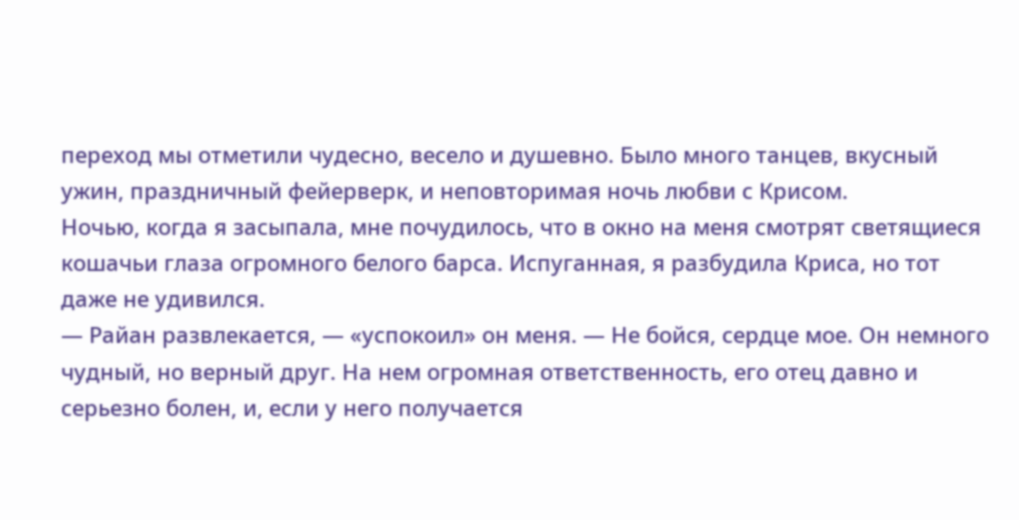переход мы отметили чудесно, весело и душевно. Было много танцев, вкусный ужин, праздничный фейерверк, и неповторимая ночь любви с Крисом.
Ночью, когда я засыпала, мне почудилось, что в окно на меня смотрят светящиеся кошачьи глаза огромного белого барса. Испуганная, я разбудила Криса, но тот даже не удивился.
— Райан развлекается, — «успокоил» он меня. — Не бойся, сердце мое. Он немного чудный, но верный друг. На нем огромная ответственность, его отец давно и серьезно болен, и, если у него получается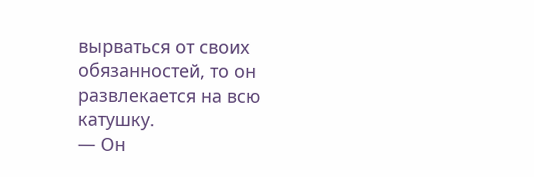вырваться от своих обязанностей, то он развлекается на всю катушку.
— Он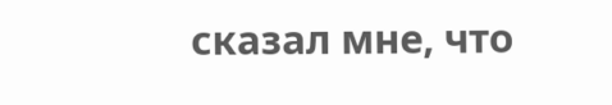сказал мне, что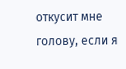откусит мне голову, если я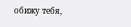обижу тебя,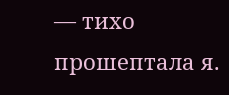— тихо прошептала я.